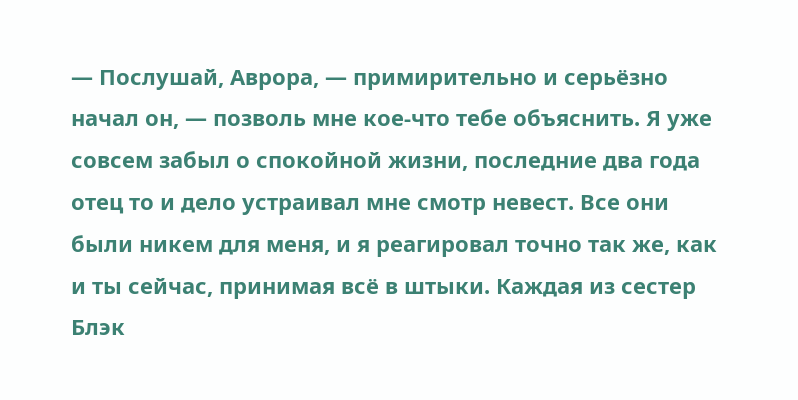— Послушай, Аврора, — примирительно и серьёзно начал он, — позволь мне кое-что тебе объяснить. Я уже совсем забыл о спокойной жизни, последние два года отец то и дело устраивал мне смотр невест. Все они были никем для меня, и я реагировал точно так же, как и ты сейчас, принимая всё в штыки. Каждая из сестер Блэк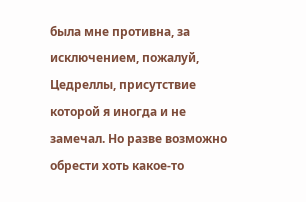была мне противна, за исключением, пожалуй, Цедреллы, присутствие которой я иногда и не замечал. Но разве возможно обрести хоть какое-то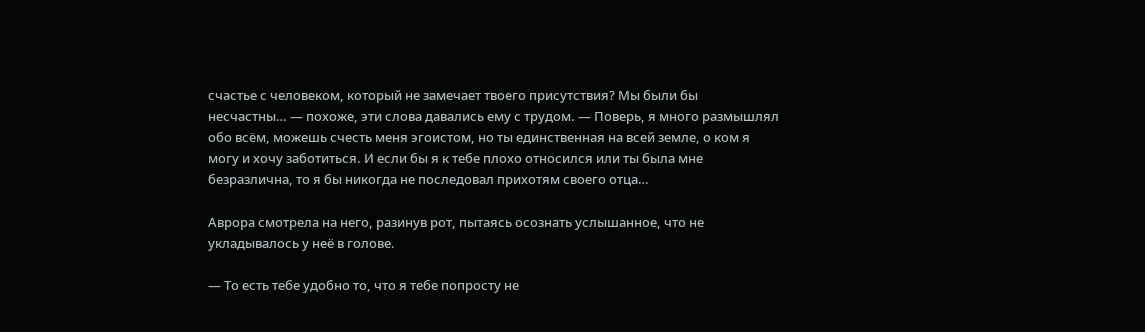счастье с человеком, который не замечает твоего присутствия? Мы были бы несчастны… — похоже, эти слова давались ему с трудом. — Поверь, я много размышлял обо всём, можешь счесть меня эгоистом, но ты единственная на всей земле, о ком я могу и хочу заботиться. И если бы я к тебе плохо относился или ты была мне безразлична, то я бы никогда не последовал прихотям своего отца…

Аврора смотрела на него, разинув рот, пытаясь осознать услышанное, что не укладывалось у неё в голове.

— То есть тебе удобно то, что я тебе попросту не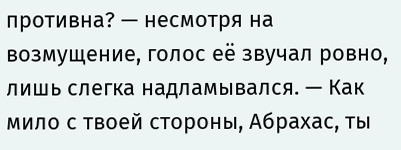противна? — несмотря на возмущение, голос её звучал ровно, лишь слегка надламывался. — Как мило с твоей стороны, Абрахас, ты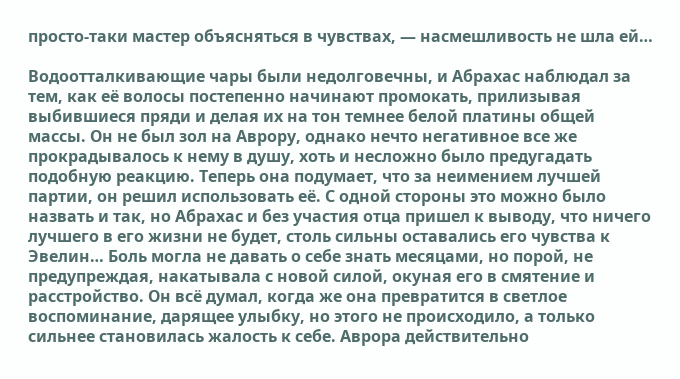просто-таки мастер объясняться в чувствах, — насмешливость не шла ей…

Водоотталкивающие чары были недолговечны, и Абрахас наблюдал за тем, как её волосы постепенно начинают промокать, прилизывая выбившиеся пряди и делая их на тон темнее белой платины общей массы. Он не был зол на Аврору, однако нечто негативное все же прокрадывалось к нему в душу, хоть и несложно было предугадать подобную реакцию. Теперь она подумает, что за неимением лучшей партии, он решил использовать её. С одной стороны это можно было назвать и так, но Абрахас и без участия отца пришел к выводу, что ничего лучшего в его жизни не будет, столь сильны оставались его чувства к Эвелин… Боль могла не давать о себе знать месяцами, но порой, не предупреждая, накатывала с новой силой, окуная его в смятение и расстройство. Он всё думал, когда же она превратится в светлое воспоминание, дарящее улыбку, но этого не происходило, а только сильнее становилась жалость к себе. Аврора действительно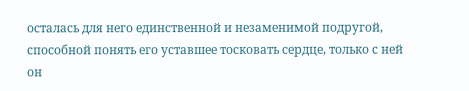осталась для него единственной и незаменимой подругой, способной понять его уставшее тосковать сердце, только с ней он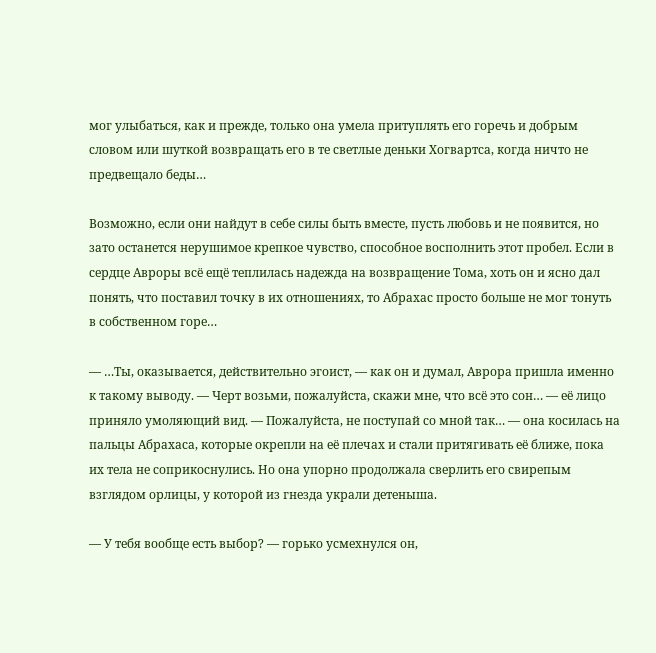мог улыбаться, как и прежде, только она умела притуплять его горечь и добрым словом или шуткой возвращать его в те светлые деньки Хогвартса, когда ничто не предвещало беды…

Возможно, если они найдут в себе силы быть вместе, пусть любовь и не появится, но зато останется нерушимое крепкое чувство, способное восполнить этот пробел. Если в сердце Авроры всё ещё теплилась надежда на возвращение Тома, хоть он и ясно дал понять, что поставил точку в их отношениях, то Абрахас просто больше не мог тонуть в собственном горе…

— …Ты, оказывается, действительно эгоист, — как он и думал, Аврора пришла именно к такому выводу. — Черт возьми, пожалуйста, скажи мне, что всё это сон… — её лицо приняло умоляющий вид. — Пожалуйста, не поступай со мной так… — она косилась на пальцы Абрахаса, которые окрепли на её плечах и стали притягивать её ближе, пока их тела не соприкоснулись. Но она упорно продолжала сверлить его свирепым взглядом орлицы, у которой из гнезда украли детеныша.

— У тебя вообще есть выбор? — горько усмехнулся он,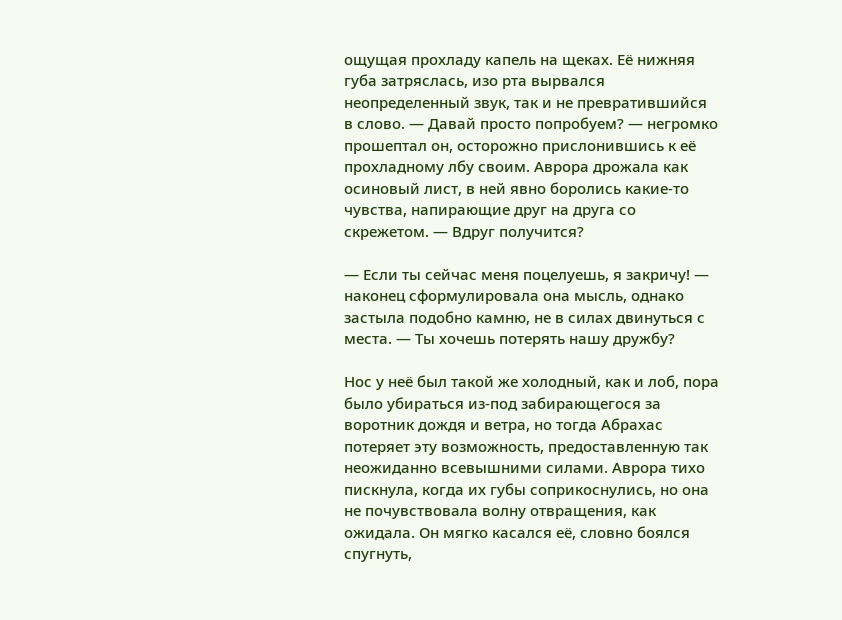ощущая прохладу капель на щеках. Её нижняя губа затряслась, изо рта вырвался неопределенный звук, так и не превратившийся в слово. — Давай просто попробуем? — негромко прошептал он, осторожно прислонившись к её прохладному лбу своим. Аврора дрожала как осиновый лист, в ней явно боролись какие-то чувства, напирающие друг на друга со скрежетом. — Вдруг получится?

— Если ты сейчас меня поцелуешь, я закричу! — наконец сформулировала она мысль, однако застыла подобно камню, не в силах двинуться с места. — Ты хочешь потерять нашу дружбу?

Нос у неё был такой же холодный, как и лоб, пора было убираться из-под забирающегося за воротник дождя и ветра, но тогда Абрахас потеряет эту возможность, предоставленную так неожиданно всевышними силами. Аврора тихо пискнула, когда их губы соприкоснулись, но она не почувствовала волну отвращения, как ожидала. Он мягко касался её, словно боялся спугнуть,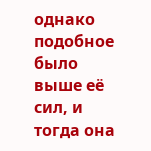однако подобное было выше её сил, и тогда она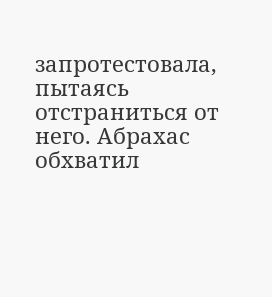запротестовала, пытаясь отстраниться от него. Абрахас обхватил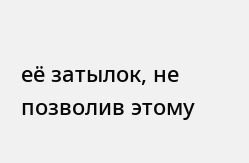её затылок, не позволив этому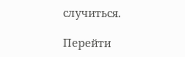случиться.

Перейти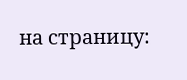на страницу: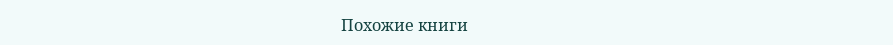Похожие книги